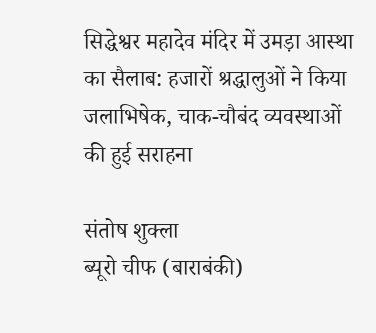सिद्धेश्वर महादेव मंदिर में उमड़ा आस्था का सैलाब: हजारों श्रद्धालुओं ने किया जलाभिषेक, चाक-चौबंद व्यवस्थाओं की हुई सराहना

संतोष शुक्ला
ब्यूरो चीफ (बाराबंकी)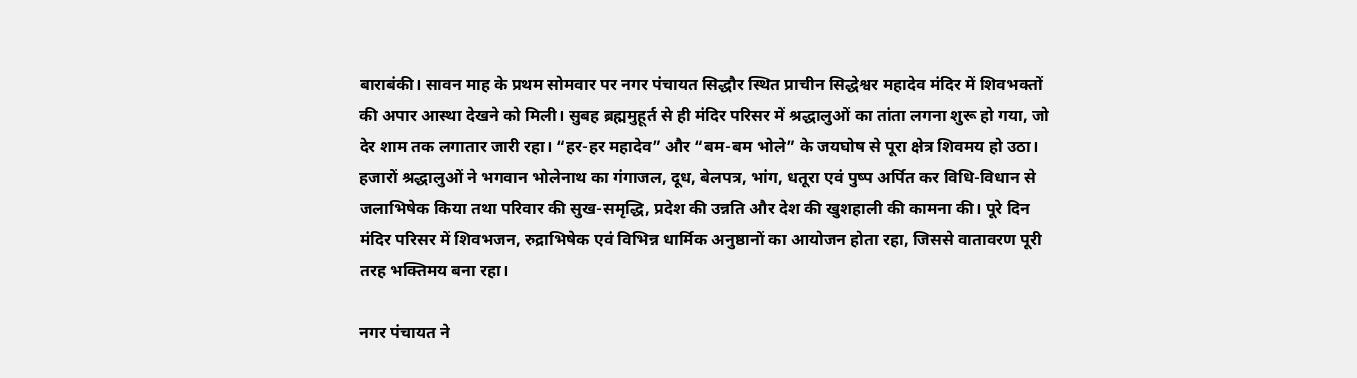बाराबंकी। सावन माह के प्रथम सोमवार पर नगर पंचायत सिद्धौर स्थित प्राचीन सिद्धेश्वर महादेव मंदिर में शिवभक्तों की अपार आस्था देखने को मिली। सुबह ब्रह्ममुहूर्त से ही मंदिर परिसर में श्रद्धालुओं का तांता लगना शुरू हो गया, जो देर शाम तक लगातार जारी रहा। “हर-हर महादेव” और “बम-बम भोले” के जयघोष से पूरा क्षेत्र शिवमय हो उठा। हजारों श्रद्धालुओं ने भगवान भोलेनाथ का गंगाजल, दूध, बेलपत्र, भांग, धतूरा एवं पुष्प अर्पित कर विधि-विधान से जलाभिषेक किया तथा परिवार की सुख-समृद्धि, प्रदेश की उन्नति और देश की खुशहाली की कामना की। पूरे दिन मंदिर परिसर में शिवभजन, रुद्राभिषेक एवं विभिन्न धार्मिक अनुष्ठानों का आयोजन होता रहा, जिससे वातावरण पूरी तरह भक्तिमय बना रहा।

नगर पंचायत ने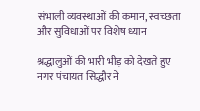संभाली व्यवस्थाओं की कमान, स्वच्छता और सुविधाओं पर विशेष ध्यान

श्रद्धालुओं की भारी भीड़ को देखते हुए नगर पंचायत सिद्धौर ने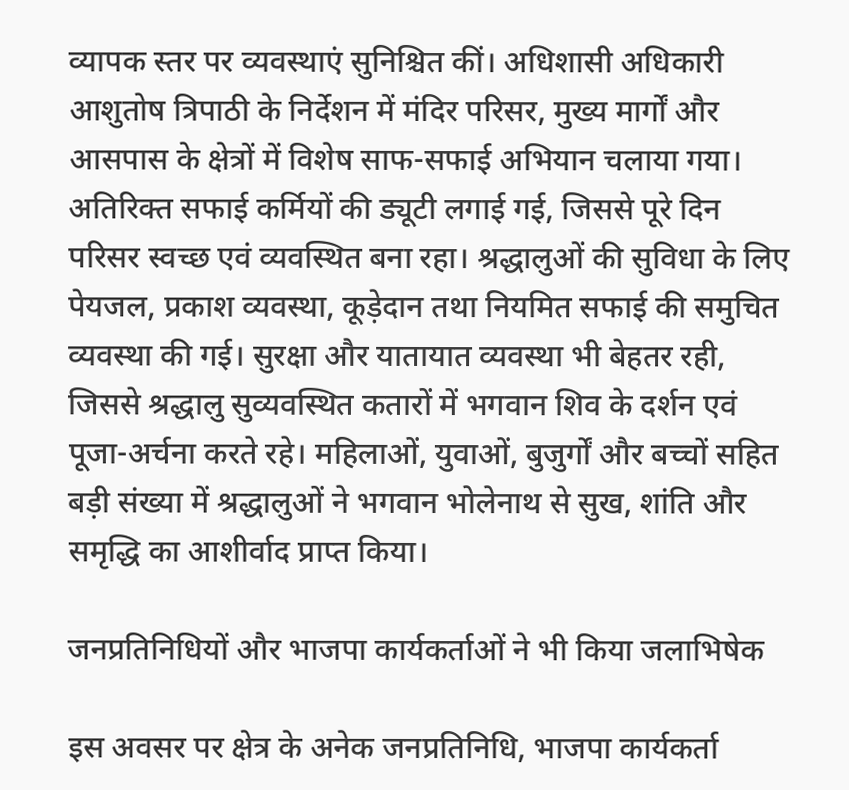व्यापक स्तर पर व्यवस्थाएं सुनिश्चित कीं। अधिशासी अधिकारी आशुतोष त्रिपाठी के निर्देशन में मंदिर परिसर, मुख्य मार्गों और आसपास के क्षेत्रों में विशेष साफ-सफाई अभियान चलाया गया। अतिरिक्त सफाई कर्मियों की ड्यूटी लगाई गई, जिससे पूरे दिन परिसर स्वच्छ एवं व्यवस्थित बना रहा। श्रद्धालुओं की सुविधा के लिए पेयजल, प्रकाश व्यवस्था, कूड़ेदान तथा नियमित सफाई की समुचित व्यवस्था की गई। सुरक्षा और यातायात व्यवस्था भी बेहतर रही, जिससे श्रद्धालु सुव्यवस्थित कतारों में भगवान शिव के दर्शन एवं पूजा-अर्चना करते रहे। महिलाओं, युवाओं, बुजुर्गों और बच्चों सहित बड़ी संख्या में श्रद्धालुओं ने भगवान भोलेनाथ से सुख, शांति और समृद्धि का आशीर्वाद प्राप्त किया।

जनप्रतिनिधियों और भाजपा कार्यकर्ताओं ने भी किया जलाभिषेक

इस अवसर पर क्षेत्र के अनेक जनप्रतिनिधि, भाजपा कार्यकर्ता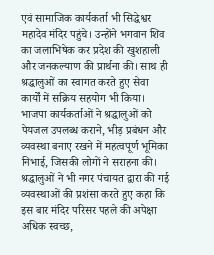एवं सामाजिक कार्यकर्ता भी सिद्धेश्वर महादेव मंदिर पहुंचे। उन्होंने भगवान शिव का जलाभिषेक कर प्रदेश की खुशहाली और जनकल्याण की प्रार्थना की। साथ ही श्रद्धालुओं का स्वागत करते हुए सेवा कार्यों में सक्रिय सहयोग भी किया। भाजपा कार्यकर्ताओं ने श्रद्धालुओं को पेयजल उपलब्ध कराने, भीड़ प्रबंधन और व्यवस्था बनाए रखने में महत्वपूर्ण भूमिका निभाई, जिसकी लोगों ने सराहना की। श्रद्धालुओं ने भी नगर पंचायत द्वारा की गई व्यवस्थाओं की प्रशंसा करते हुए कहा कि इस बार मंदिर परिसर पहले की अपेक्षा अधिक स्वच्छ,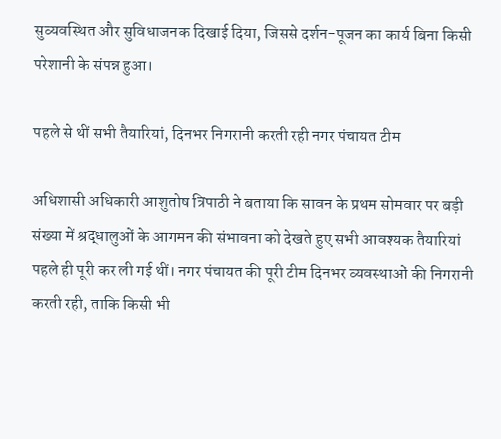सुव्यवस्थित और सुविधाजनक दिखाई दिया, जिससे दर्शन-पूजन का कार्य बिना किसी परेशानी के संपन्न हुआ।

पहले से थीं सभी तैयारियां, दिनभर निगरानी करती रही नगर पंचायत टीम

अधिशासी अधिकारी आशुतोष त्रिपाठी ने बताया कि सावन के प्रथम सोमवार पर बड़ी संख्या में श्रद्धालुओं के आगमन की संभावना को देखते हुए सभी आवश्यक तैयारियां पहले ही पूरी कर ली गई थीं। नगर पंचायत की पूरी टीम दिनभर व्यवस्थाओं की निगरानी करती रही, ताकि किसी भी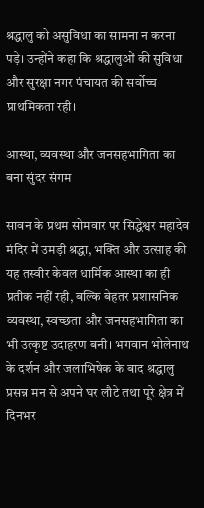श्रद्धालु को असुविधा का सामना न करना पड़े। उन्होंने कहा कि श्रद्धालुओं की सुविधा और सुरक्षा नगर पंचायत की सर्वोच्च प्राथमिकता रही।

आस्था, व्यवस्था और जनसहभागिता का बना सुंदर संगम

सावन के प्रथम सोमवार पर सिद्धेश्वर महादेव मंदिर में उमड़ी श्रद्धा, भक्ति और उत्साह की यह तस्वीर केवल धार्मिक आस्था का ही प्रतीक नहीं रही, बल्कि बेहतर प्रशासनिक व्यवस्था, स्वच्छता और जनसहभागिता का भी उत्कृष्ट उदाहरण बनी। भगवान भोलेनाथ के दर्शन और जलाभिषेक के बाद श्रद्धालु प्रसन्न मन से अपने घर लौटे तथा पूरे क्षेत्र में दिनभर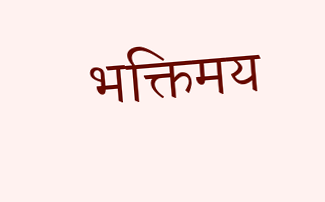भक्तिमय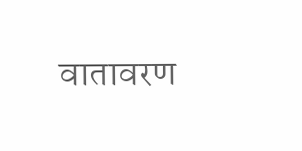वातावरण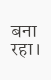बना रहा।